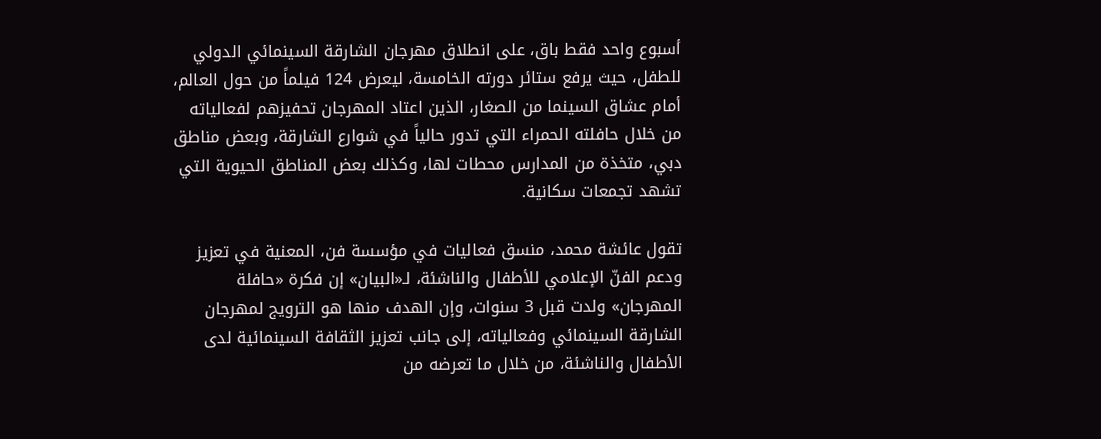أسبوع واحد فقط باق، على انطلاق مهرجان الشارقة السينمائي الدولي للطفل، حيث يرفع ستائر دورته الخامسة، ليعرض 124 فيلماً من حول العالم، أمام عشاق السينما من الصغار، الذين اعتاد المهرجان تحفيزهم لفعالياته من خلال حافلته الحمراء التي تدور حالياً في شوارع الشارقة، وبعض مناطق دبي، متخذة من المدارس محطات لها، وكذلك بعض المناطق الحيوية التي تشهد تجمعات سكانية.

تقول عائشة محمد، منسق فعاليات في مؤسسة فن، المعنية في تعزيز ودعم الفنّ الإعلامي للأطفال والناشئة، لـ«البيان» إن فكرة «حافلة المهرجان» ولدت قبل 3 سنوات، وإن الهدف منها هو الترويج لمهرجان الشارقة السينمائي وفعالياته، إلى جانب تعزيز الثقافة السينمائية لدى الأطفال والناشئة، من خلال ما تعرضه من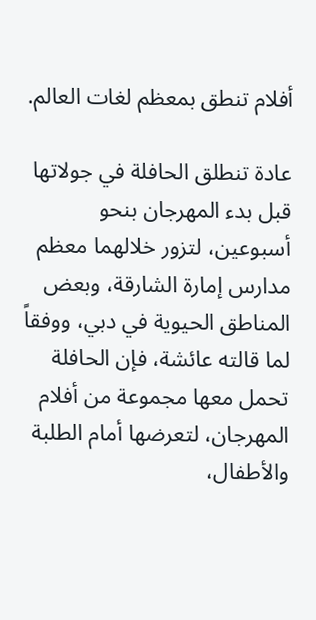أفلام تنطق بمعظم لغات العالم.

عادة تنطلق الحافلة في جولاتها قبل بدء المهرجان بنحو أسبوعين، لتزور خلالهما معظم مدارس إمارة الشارقة، وبعض المناطق الحيوية في دبي، ووفقاً لما قالته عائشة، فإن الحافلة تحمل معها مجموعة من أفلام المهرجان، لتعرضها أمام الطلبة والأطفال،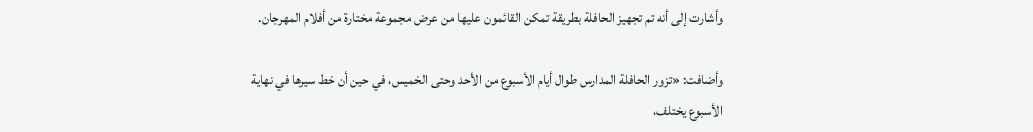وأشارت إلى أنه تم تجهيز الحافلة بطريقة تمكن القائمون عليها من عرض مجموعة مختارة من أفلام المهرجان.

وأضافت: «تزور الحافلة المدارس طوال أيام الأسبوع من الأحد وحتى الخميس، في حين أن خط سيرها في نهاية الأسبوع يختلف،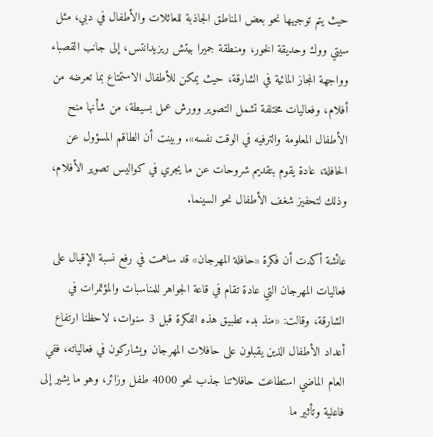حيث يتم توجيهها نحو بعض المناطق الجاذبة للعائلات والأطفال في دبي، مثل سيتي ووك وحديقة الخور، ومنطقة جميرا بيتش ريزيدانتس، إلى جانب القصباء وواجهة المجاز المائية في الشارقة، حيث يمكن للأطفال الاستمتاع بما تعرضه من أفلام، وفعاليات مختلفة تشمل التصوير وورش عمل بسيطة، من شأنها منح الأطفال المعلومة والترفيه في الوقت نفسه». وبينت أن الطاقم المسؤول عن الحافلة، عادة يقوم بتقديم شروحات عن ما يجري في كواليس تصوير الأفلام، وذلك لتحفيز شغف الأطفال نحو السينما.

عائشة أكدت أن فكرة «حافلة المهرجان» قد ساهمت في رفع نسبة الإقبال على فعاليات المهرجان التي عادة تقام في قاعة الجواهر للمناسبات والمؤتمرات في الشارقة، وقالت: «منذ بدء تطبيق هذه الفكرة قبل 3 سنوات، لاحظنا ارتفاع أعداد الأطفال الذين يقبلون على حافلات المهرجان ويشاركون في فعالياته، ففي العام الماضي استطاعت حافلاتنا جذب نحو 4000 طفل وزائر، وهو ما يشير إلى فاعلية وتأثير ما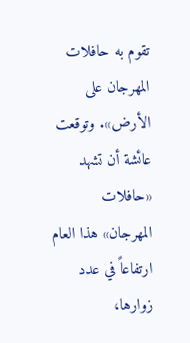تقوم به حافلات المهرجان على الأرض». وتوقعت عائشة أن تشهد «حافلات المهرجان» هذا العام ارتفاعاً في عدد زوارها،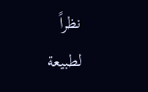نظراً لطبيعة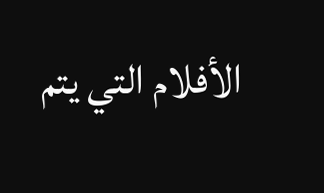الأفلام التي يتم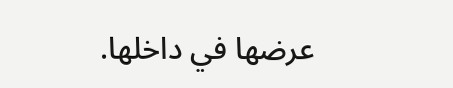عرضها في داخلها.